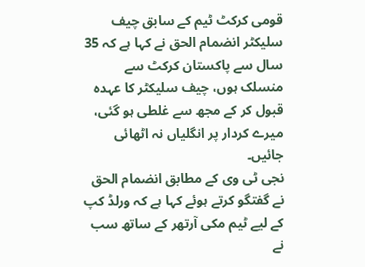قومی کرکٹ ٹیم کے سابق چیف سلیکٹر انضمام الحق نے کہا ہے کہ 35 سال سے پاکستان کرکٹ سے منسلک ہوں، چیف سلیکٹر کا عہدہ قبول کر کے مجھ سے غلطی ہو گئی، میرے کردار پر انگلیاں نہ اٹھائی جائیں۔
نجی ٹی وی کے مطابق انضمام الحق نے گفتگو کرتے ہوئے کہا ہے کہ ورلڈ کپ کے لیے ٹیم مکی آرتھر کے ساتھ سب نے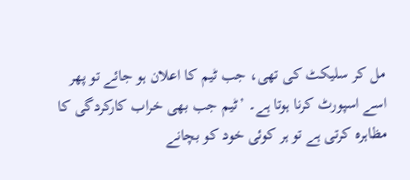مل کر سلیکٹ کی تھی، جب ٹیم کا اعلان ہو جائے تو پھر اسے اسپورٹ کرنا ہوتا ہے۔ ’ٹیم جب بھی خراب کارکردگی کا مظاہرہ کرتی ہے تو ہر کوئی خود کو بچانے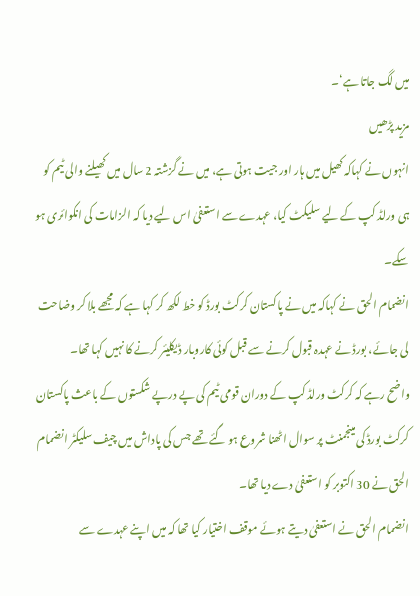میں لگ جاتا ہے‘۔
مزید پڑھیں
انہوں نے کہاکہ کھیل میں ہار اور جیت ہوتی ہے، میں نے گزشتہ 2 سال میں کھیلنے والی ٹیم کو ہی ورلڈ کپ کے لیے سلیکٹ کیا، عہدے سے استعفیٰ اس لیے دیا کہ الزامات کی انکوائری ہو سکے۔
انضمام الحق نے کہاکہ میں نے پاکستان کرکٹ بورڈ کو خط لکھ کر کہا ہے کہ مجھے بلا کر وضاحت لی جائے، بورڈ نے عہدہ قبول کرنے سے قبل کوئی کاروبار ڈیکلیئر کرنے کا نہیں کہا تھا۔
واضح رہے کہ کرکٹ ورلڈ کپ کے دوران قومی ٹیم کی پے درپے شکستوں کے باعث پاکستان کرکٹ بورڈ کی مینجمنٹ پر سوال اٹھنا شروع ہو گئے تھے جس کی پاداش میں چیف سلیکٹر انضمام الحق نے 30 اکتوبر کو استعفیٰ دے دیا تھا۔
انضمام الحق نے استعفیٰ دیتے ہوئے موقف اختیار کیا تھا کہ میں اپنے عہدے سے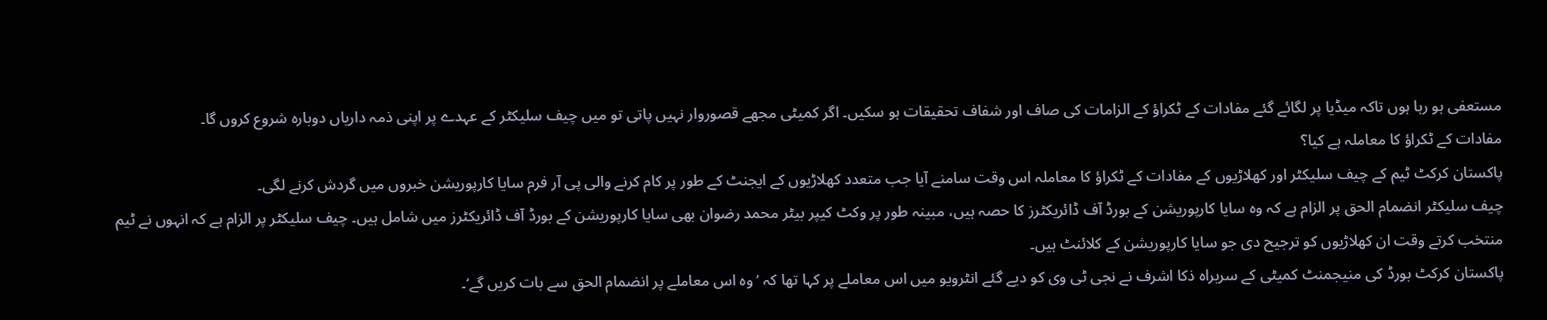مستعفی ہو رہا ہوں تاکہ میڈیا پر لگائے گئے مفادات کے ٹکراؤ کے الزامات کی صاف اور شفاف تحقیقات ہو سکیں۔ اگر کمیٹی مجھے قصوروار نہیں پاتی تو میں چیف سلیکٹر کے عہدے پر اپنی ذمہ داریاں دوبارہ شروع کروں گا۔
مفادات کے ٹکراؤ کا معاملہ ہے کیا؟
پاکستان کرکٹ ٹیم کے چیف سلیکٹر اور کھلاڑیوں کے مفادات کے ٹکراؤ کا معاملہ اس وقت سامنے آیا جب متعدد کھلاڑیوں کے ایجنٹ کے طور پر کام کرنے والی پی آر فرم سایا کارپوریشن خبروں میں گردش کرنے لگی۔
چیف سلیکٹر انضمام الحق پر الزام ہے کہ وہ سایا کارپوریشن کے بورڈ آف ڈائریکٹرز کا حصہ ہیں، مبینہ طور پر وکٹ کیپر بیٹر محمد رضوان بھی سایا کارپوریشن کے بورڈ آف ڈائریکٹرز میں شامل ہیں۔ چیف سلیکٹر پر الزام ہے کہ انہوں نے ٹیم منتخب کرتے وقت ان کھلاڑیوں کو ترجیح دی جو سایا کارپوریشن کے کلائنٹ ہیں۔
پاکستان کرکٹ بورڈ کی منیجمنٹ کمیٹی کے سربراہ ذکا اشرف نے نجی ٹی وی کو دیے گئے انٹرویو میں اس معاملے پر کہا تھا کہ ’وہ اس معاملے پر انضمام الحق سے بات کریں گے‘۔